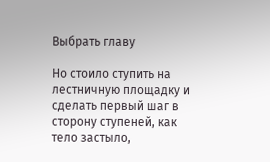Выбрать главу

Но стоило ступить на лестничную площадку и сделать первый шаг в сторону ступеней, как тело застыло,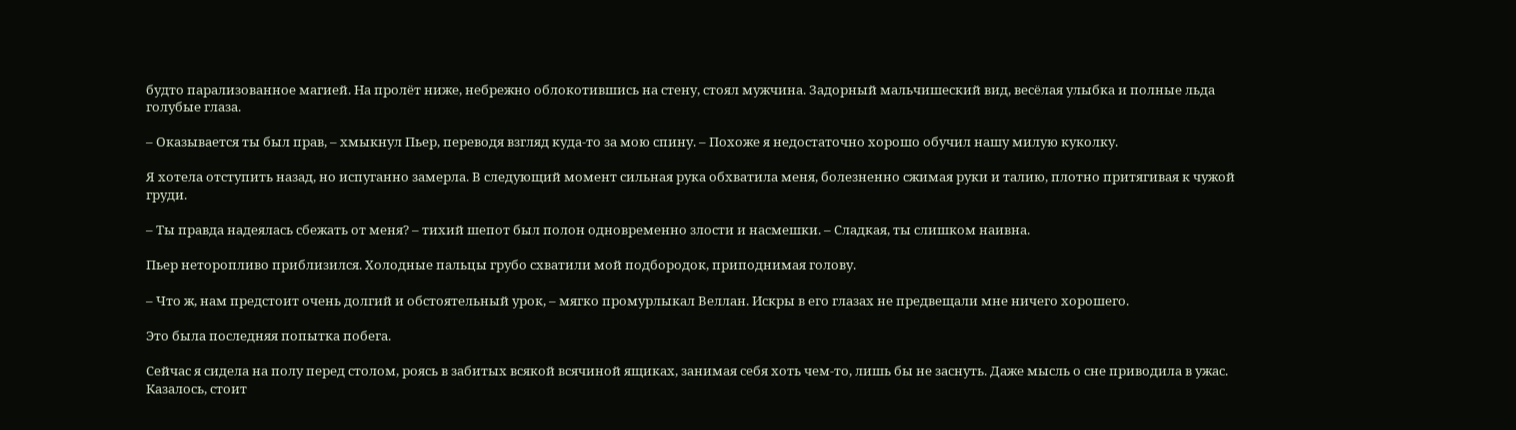будто парализованное магией. На пролёт ниже, небрежно облокотившись на стену, стоял мужчина. Задорный мальчишеский вид, весёлая улыбка и полные льда голубые глаза.

– Оказывается ты был прав, – хмыкнул Пьер, переводя взгляд куда-то за мою спину. – Похоже я недостаточно хорошо обучил нашу милую куколку.

Я хотела отступить назад, но испуганно замерла. В следующий момент сильная рука обхватила меня, болезненно сжимая руки и талию, плотно притягивая к чужой груди.

– Ты правда надеялась сбежать от меня? – тихий шепот был полон одновременно злости и насмешки. – Сладкая, ты слишком наивна.

Пьер неторопливо приблизился. Холодные пальцы грубо схватили мой подбородок, приподнимая голову.

– Что ж, нам предстоит очень долгий и обстоятельный урок, – мягко промурлыкал Веллан. Искры в его глазах не предвещали мне ничего хорошего.

Это была последняя попытка побега.

Сейчас я сидела на полу перед столом, роясь в забитых всякой всячиной ящиках, занимая себя хоть чем-то, лишь бы не заснуть. Даже мысль о сне приводила в ужас. Казалось, стоит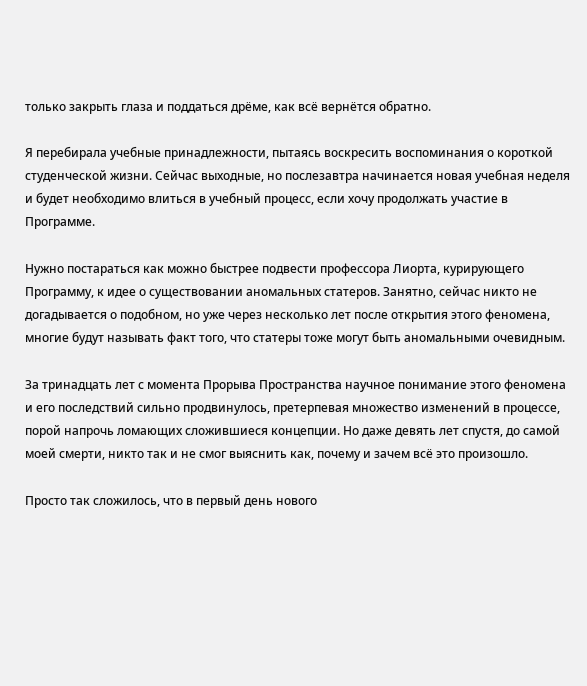только закрыть глаза и поддаться дрёме, как всё вернётся обратно.

Я перебирала учебные принадлежности, пытаясь воскресить воспоминания о короткой студенческой жизни. Сейчас выходные, но послезавтра начинается новая учебная неделя и будет необходимо влиться в учебный процесс, если хочу продолжать участие в Программе.

Нужно постараться как можно быстрее подвести профессора Лиорта, курирующего Программу, к идее о существовании аномальных статеров. Занятно, сейчас никто не догадывается о подобном, но уже через несколько лет после открытия этого феномена, многие будут называть факт того, что статеры тоже могут быть аномальными очевидным.

За тринадцать лет с момента Прорыва Пространства научное понимание этого феномена и его последствий сильно продвинулось, претерпевая множество изменений в процессе, порой напрочь ломающих сложившиеся концепции. Но даже девять лет спустя, до самой моей смерти, никто так и не смог выяснить как, почему и зачем всё это произошло.

Просто так сложилось, что в первый день нового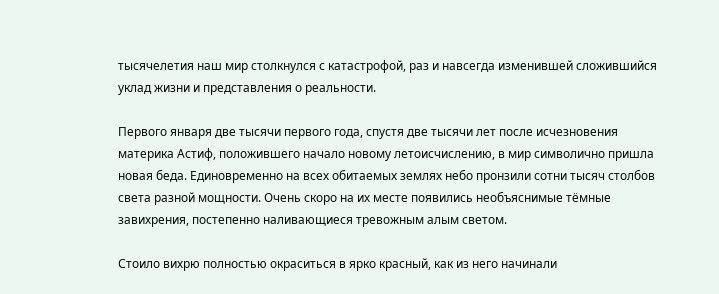тысячелетия наш мир столкнулся с катастрофой, раз и навсегда изменившей сложившийся уклад жизни и представления о реальности.

Первого января две тысячи первого года, спустя две тысячи лет после исчезновения материка Астиф, положившего начало новому летоисчислению, в мир символично пришла новая беда. Единовременно на всех обитаемых землях небо пронзили сотни тысяч столбов света разной мощности. Очень скоро на их месте появились необъяснимые тёмные завихрения, постепенно наливающиеся тревожным алым светом.

Стоило вихрю полностью окраситься в ярко красный, как из него начинали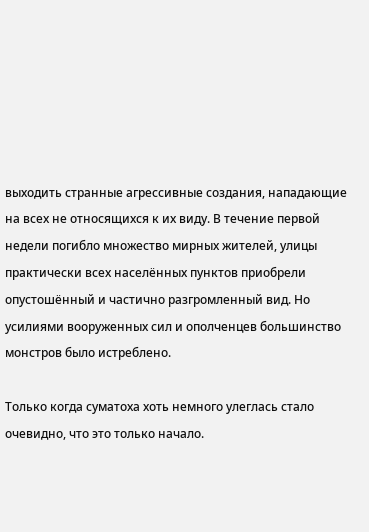выходить странные агрессивные создания, нападающие на всех не относящихся к их виду. В течение первой недели погибло множество мирных жителей, улицы практически всех населённых пунктов приобрели опустошённый и частично разгромленный вид. Но усилиями вооруженных сил и ополченцев большинство монстров было истреблено.

Только когда суматоха хоть немного улеглась стало очевидно, что это только начало.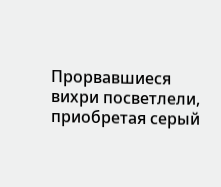Прорвавшиеся вихри посветлели, приобретая серый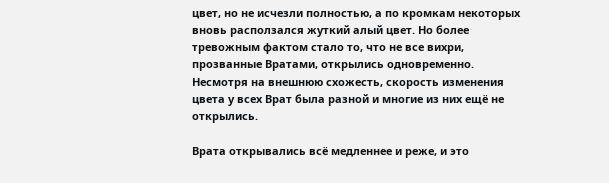цвет, но не исчезли полностью, а по кромкам некоторых вновь расползался жуткий алый цвет. Но более тревожным фактом стало то, что не все вихри, прозванные Вратами, открылись одновременно. Несмотря на внешнюю схожесть, скорость изменения цвета у всех Врат была разной и многие из них ещё не открылись.

Врата открывались всё медленнее и реже, и это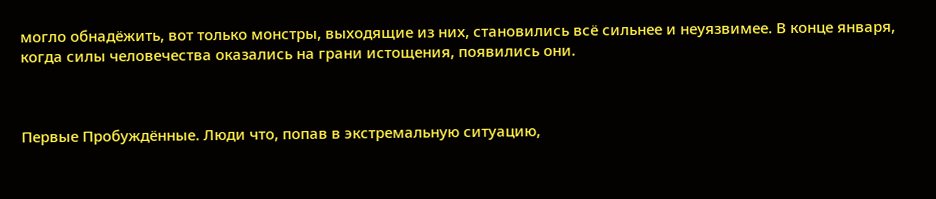могло обнадёжить, вот только монстры, выходящие из них, становились всё сильнее и неуязвимее. В конце января, когда силы человечества оказались на грани истощения, появились они.



Первые Пробуждённые. Люди что, попав в экстремальную ситуацию,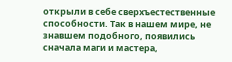открыли в себе сверхъестественные способности. Так в нашем мире, не знавшем подобного, появились сначала маги и мастера,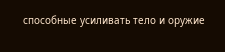способные усиливать тело и оружие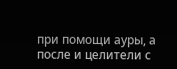при помощи ауры, а после и целители с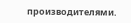производителями.